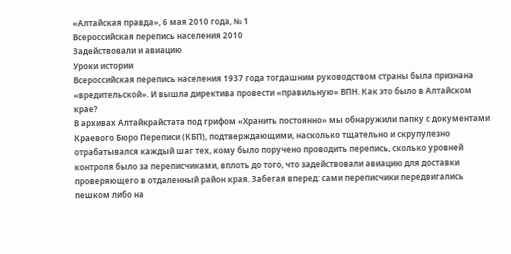«Алтайская правда», 6 мая 2010 года, № 1
Всероссийская перепись населения 2010
Задействовали и авиацию
Уроки истории
Всероссийская перепись населения 1937 года тогдашним руководством страны была признана «вредительской». И вышла директива провести «правильную» ВПН. Как это было в Алтайском крае?
В архивах Алтайкрайстата под грифом «Хранить постоянно» мы обнаружили папку с документами Краевого Бюро Переписи (КБП), подтверждающими, насколько тщательно и скрупулезно отрабатывался каждый шаг тех, кому было поручено проводить перепись, сколько уровней контроля было за переписчиками, вплоть до того, что задействовали авиацию для доставки проверяющего в отдаленный район края. Забегая вперед: сами переписчики передвигались пешком либо на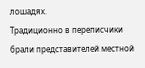лошадях.
Традиционно в переписчики брали представителей местной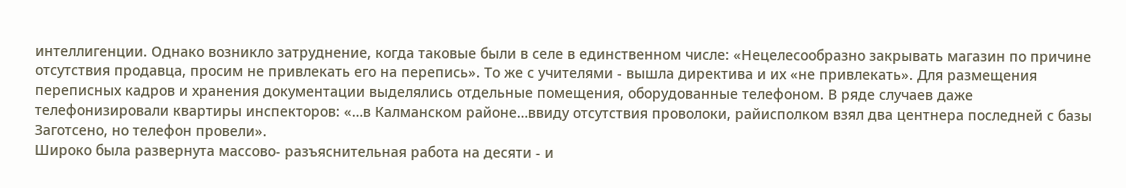интеллигенции. Однако возникло затруднение, когда таковые были в селе в единственном числе: «Нецелесообразно закрывать магазин по причине отсутствия продавца, просим не привлекать его на перепись». То же с учителями - вышла директива и их «не привлекать». Для размещения переписных кадров и хранения документации выделялись отдельные помещения, оборудованные телефоном. В ряде случаев даже телефонизировали квартиры инспекторов: «…в Калманском районе…ввиду отсутствия проволоки, райисполком взял два центнера последней с базы Заготсено, но телефон провели».
Широко была развернута массово- разъяснительная работа на десяти - и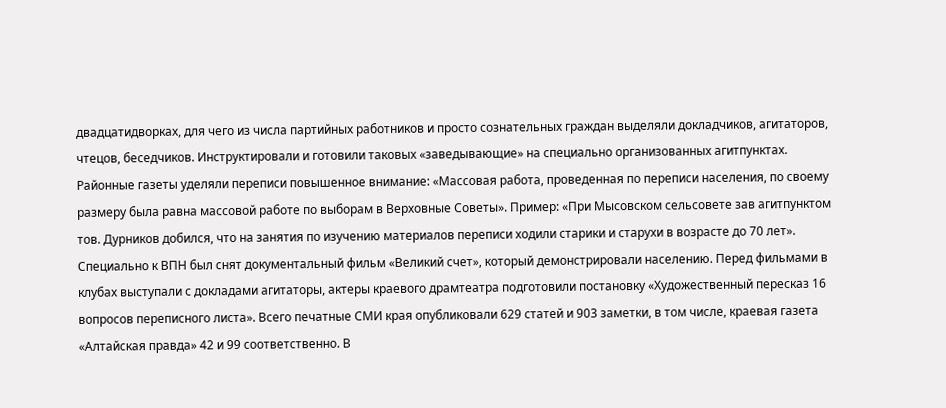двадцатидворках, для чего из числа партийных работников и просто сознательных граждан выделяли докладчиков, агитаторов, чтецов, беседчиков. Инструктировали и готовили таковых «заведывающие» на специально организованных агитпунктах. Районные газеты уделяли переписи повышенное внимание: «Массовая работа, проведенная по переписи населения, по своему размеру была равна массовой работе по выборам в Верховные Советы». Пример: «При Мысовском сельсовете зав агитпунктом тов. Дурников добился, что на занятия по изучению материалов переписи ходили старики и старухи в возрасте до 70 лет».
Специально к ВПН был снят документальный фильм «Великий счет», который демонстрировали населению. Перед фильмами в клубах выступали с докладами агитаторы, актеры краевого драмтеатра подготовили постановку «Художественный пересказ 16 вопросов переписного листа». Всего печатные СМИ края опубликовали 629 статей и 903 заметки, в том числе, краевая газета «Алтайская правда» 42 и 99 соответственно. В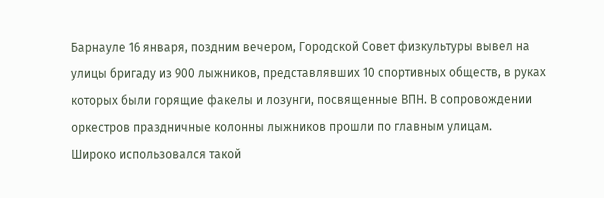Барнауле 16 января, поздним вечером, Городской Совет физкультуры вывел на улицы бригаду из 900 лыжников, представлявших 10 спортивных обществ, в руках которых были горящие факелы и лозунги, посвященные ВПН. В сопровождении оркестров праздничные колонны лыжников прошли по главным улицам.
Широко использовался такой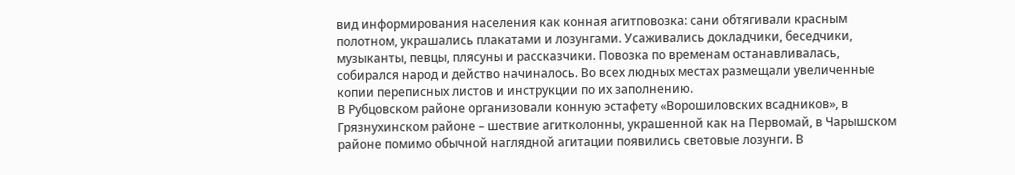вид информирования населения как конная агитповозка: сани обтягивали красным полотном, украшались плакатами и лозунгами. Усаживались докладчики, беседчики, музыканты, певцы, плясуны и рассказчики. Повозка по временам останавливалась, собирался народ и действо начиналось. Во всех людных местах размещали увеличенные копии переписных листов и инструкции по их заполнению.
В Рубцовском районе организовали конную эстафету «Ворошиловских всадников», в Грязнухинском районе – шествие агитколонны, украшенной как на Первомай, в Чарышском районе помимо обычной наглядной агитации появились световые лозунги. В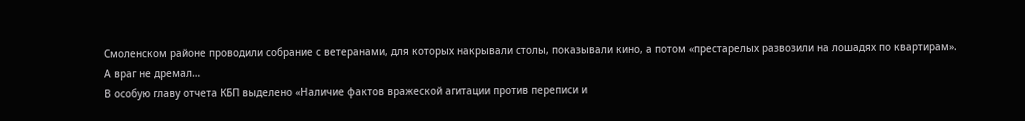Смоленском районе проводили собрание с ветеранами, для которых накрывали столы, показывали кино, а потом «престарелых развозили на лошадях по квартирам».
А враг не дремал…
В особую главу отчета КБП выделено «Наличие фактов вражеской агитации против переписи и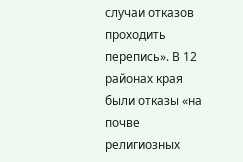случаи отказов проходить перепись». В 12 районах края были отказы «на почве религиозных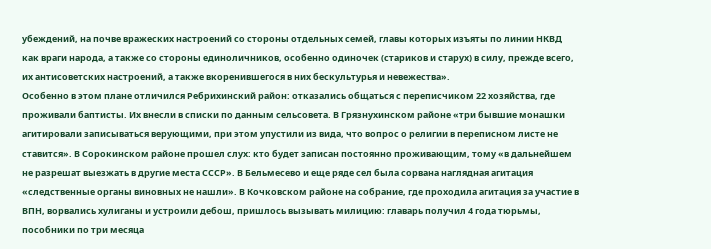убеждений, на почве вражеских настроений со стороны отдельных семей, главы которых изъяты по линии НКВД как враги народа, а также со стороны единоличников, особенно одиночек (стариков и старух) в силу, прежде всего, их антисоветских настроений, а также вкоренившегося в них бескультурья и невежества».
Особенно в этом плане отличился Ребрихинский район: отказались общаться с переписчиком 22 хозяйства, где проживали баптисты. Их внесли в списки по данным сельсовета. В Грязнухинском районе «три бывшие монашки агитировали записываться верующими, при этом упустили из вида, что вопрос о религии в переписном листе не ставится». В Сорокинском районе прошел слух: кто будет записан постоянно проживающим, тому «в дальнейшем не разрешат выезжать в другие места СССР». В Бельмесево и еще ряде сел была сорвана наглядная агитация «следственные органы виновных не нашли». В Кочковском районе на собрание, где проходила агитация за участие в ВПН, ворвались хулиганы и устроили дебош, пришлось вызывать милицию: главарь получил 4 года тюрьмы, пособники по три месяца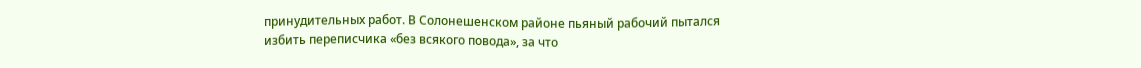принудительных работ. В Солонешенском районе пьяный рабочий пытался избить переписчика «без всякого повода», за что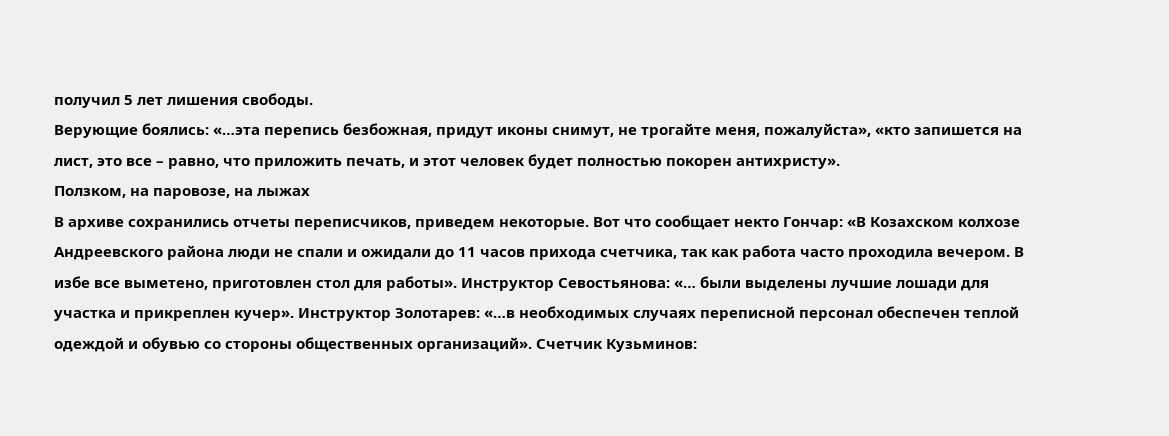получил 5 лет лишения свободы.
Верующие боялись: «…эта перепись безбожная, придут иконы снимут, не трогайте меня, пожалуйста», «кто запишется на лист, это все – равно, что приложить печать, и этот человек будет полностью покорен антихристу».
Ползком, на паровозе, на лыжах
В архиве сохранились отчеты переписчиков, приведем некоторые. Вот что сообщает некто Гончар: «В Козахском колхозе Андреевского района люди не спали и ожидали до 11 часов прихода счетчика, так как работа часто проходила вечером. В избе все выметено, приготовлен стол для работы». Инструктор Севостьянова: «… были выделены лучшие лошади для участка и прикреплен кучер». Инструктор Золотарев: «…в необходимых случаях переписной персонал обеспечен теплой одеждой и обувью со стороны общественных организаций». Счетчик Кузьминов: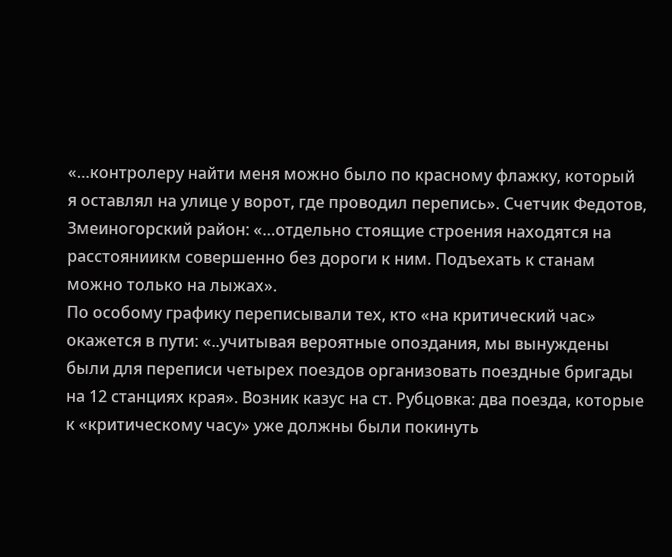«…контролеру найти меня можно было по красному флажку, который я оставлял на улице у ворот, где проводил перепись». Счетчик Федотов, Змеиногорский район: «…отдельно стоящие строения находятся на расстояниикм совершенно без дороги к ним. Подъехать к станам можно только на лыжах».
По особому графику переписывали тех, кто «на критический час» окажется в пути: «..учитывая вероятные опоздания, мы вынуждены были для переписи четырех поездов организовать поездные бригады на 12 станциях края». Возник казус на ст. Рубцовка: два поезда, которые к «критическому часу» уже должны были покинуть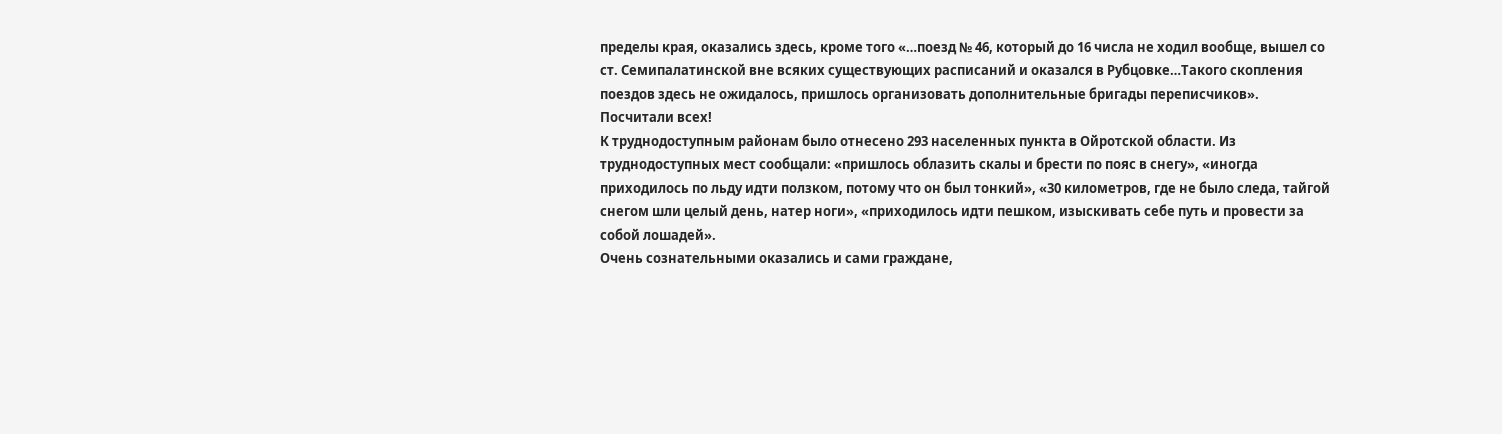пределы края, оказались здесь, кроме того «…поезд № 46, который до 16 числа не ходил вообще, вышел со ст. Семипалатинской вне всяких существующих расписаний и оказался в Рубцовке…Такого скопления поездов здесь не ожидалось, пришлось организовать дополнительные бригады переписчиков». Посчитали всех!
К труднодоступным районам было отнесено 293 населенных пункта в Ойротской области. Из труднодоступных мест сообщали: «пришлось облазить скалы и брести по пояс в снегу», «иногда приходилось по льду идти ползком, потому что он был тонкий», «30 километров, где не было следа, тайгой снегом шли целый день, натер ноги», «приходилось идти пешком, изыскивать себе путь и провести за собой лошадей».
Очень сознательными оказались и сами граждане,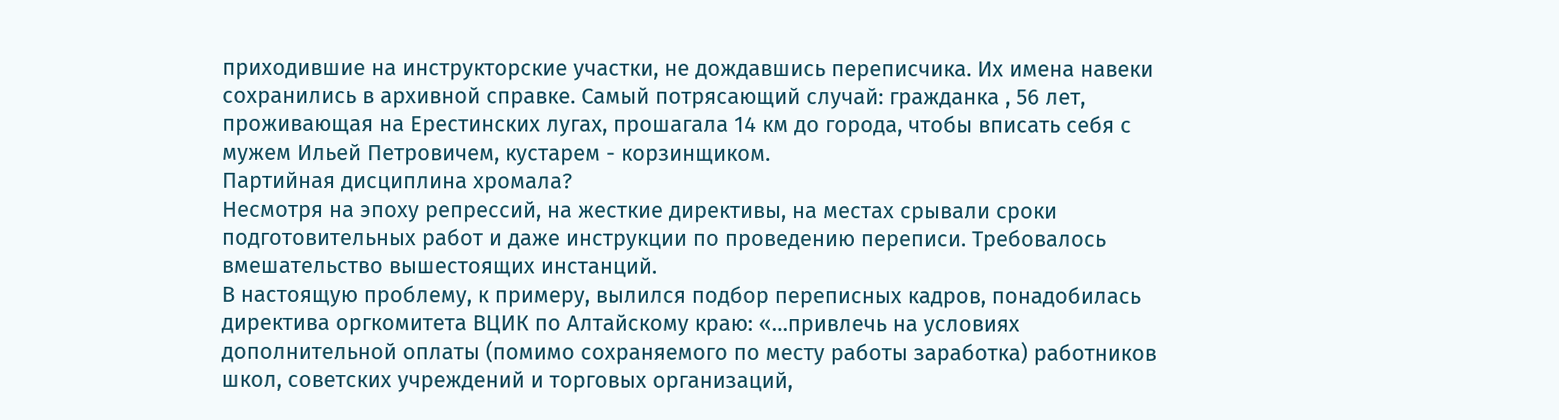приходившие на инструкторские участки, не дождавшись переписчика. Их имена навеки сохранились в архивной справке. Самый потрясающий случай: гражданка , 56 лет, проживающая на Ерестинских лугах, прошагала 14 км до города, чтобы вписать себя с мужем Ильей Петровичем, кустарем - корзинщиком.
Партийная дисциплина хромала?
Несмотря на эпоху репрессий, на жесткие директивы, на местах срывали сроки подготовительных работ и даже инструкции по проведению переписи. Требовалось вмешательство вышестоящих инстанций.
В настоящую проблему, к примеру, вылился подбор переписных кадров, понадобилась директива оргкомитета ВЦИК по Алтайскому краю: «…привлечь на условиях дополнительной оплаты (помимо сохраняемого по месту работы заработка) работников школ, советских учреждений и торговых организаций,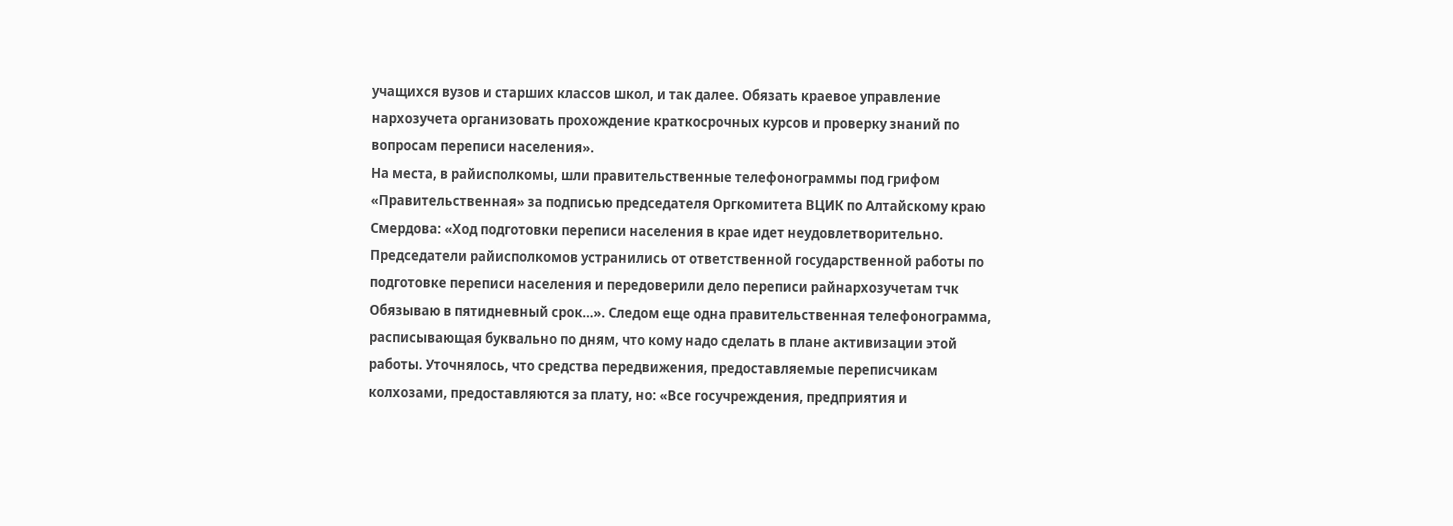учащихся вузов и старших классов школ, и так далее. Обязать краевое управление нархозучета организовать прохождение краткосрочных курсов и проверку знаний по вопросам переписи населения».
На места, в райисполкомы, шли правительственные телефонограммы под грифом «Правительственная» за подписью председателя Оргкомитета ВЦИК по Алтайскому краю Смердова: «Ход подготовки переписи населения в крае идет неудовлетворительно. Председатели райисполкомов устранились от ответственной государственной работы по подготовке переписи населения и передоверили дело переписи райнархозучетам тчк Обязываю в пятидневный срок…». Следом еще одна правительственная телефонограмма, расписывающая буквально по дням, что кому надо сделать в плане активизации этой работы. Уточнялось, что средства передвижения, предоставляемые переписчикам колхозами, предоставляются за плату, но: «Все госучреждения, предприятия и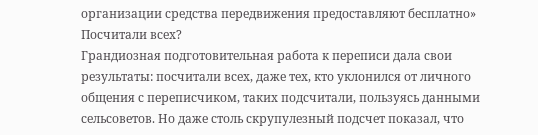организации средства передвижения предоставляют бесплатно»
Посчитали всех?
Грандиозная подготовительная работа к переписи дала свои результаты: посчитали всех, даже тех, кто уклонился от личного общения с переписчиком, таких подсчитали, пользуясь данными сельсоветов. Но даже столь скрупулезный подсчет показал, что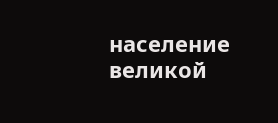население великой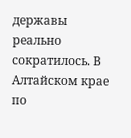державы реально сократилось. В Алтайском крае по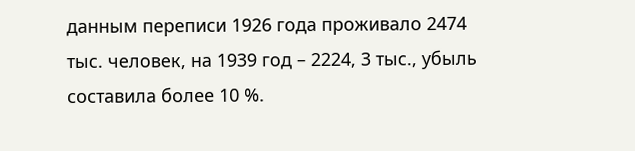данным переписи 1926 года проживало 2474 тыс. человек, на 1939 год – 2224, 3 тыс., убыль составила более 10 %.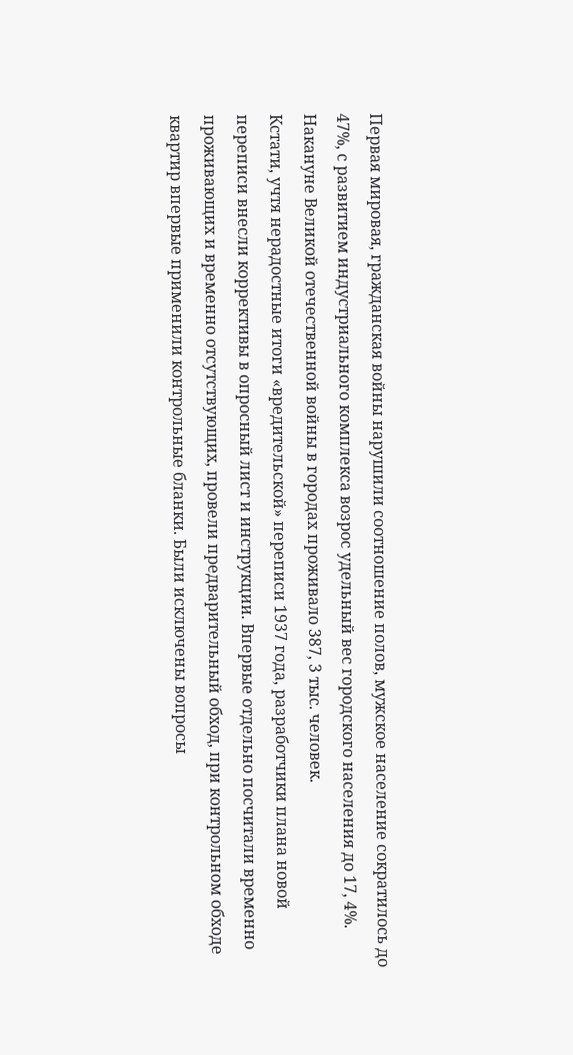Первая мировая, гражданская войны нарушили соотношение полов, мужское население сократилось до 47%, с развитием индустриального комплекса возрос удельный вес городского населения до 17, 4%. Накануне Великой отечественной войны в городах проживало 387, 3 тыс. человек.
Кстати, учтя нерадостные итоги «вредительской» переписи 1937 года, разработчики плана новой переписи внесли коррективы в опросный лист и инструкции. Впервые отдельно посчитали временно проживающих и временно отсутствующих, провели предварительный обход, при контрольном обходе квартир впервые применили контрольные бланки. Были исключены вопросы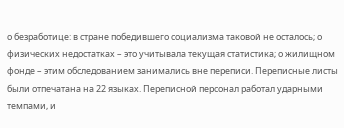о безработице: в стране победившего социализма таковой не осталось; о физических недостатках – это учитывала текущая статистика; о жилищном фонде – этим обследованием занимались вне переписи. Переписные листы были отпечатана на 22 языках. Переписной персонал работал ударными темпами, и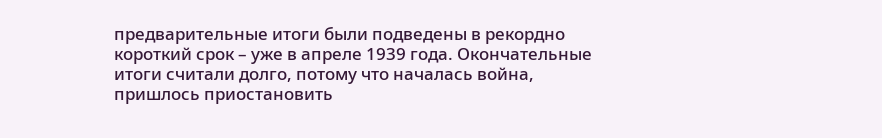предварительные итоги были подведены в рекордно короткий срок – уже в апреле 1939 года. Окончательные итоги считали долго, потому что началась война, пришлось приостановить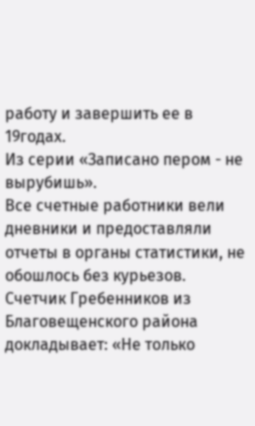работу и завершить ее в 19годах.
Из серии «Записано пером - не вырубишь».
Все счетные работники вели дневники и предоставляли отчеты в органы статистики, не обошлось без курьезов.
Счетчик Гребенников из Благовещенского района докладывает: «Не только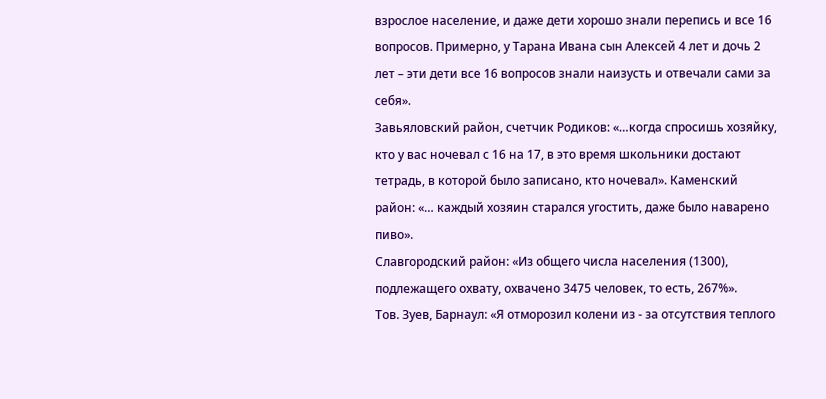взрослое население, и даже дети хорошо знали перепись и все 16 вопросов. Примерно, у Тарана Ивана сын Алексей 4 лет и дочь 2 лет – эти дети все 16 вопросов знали наизусть и отвечали сами за себя».
Завьяловский район, счетчик Родиков: «…когда спросишь хозяйку, кто у вас ночевал с 16 на 17, в это время школьники достают тетрадь, в которой было записано, кто ночевал». Каменский район: «… каждый хозяин старался угостить, даже было наварено пиво».
Славгородский район: «Из общего числа населения (1300), подлежащего охвату, охвачено 3475 человек, то есть, 267%».
Тов. Зуев, Барнаул: «Я отморозил колени из - за отсутствия теплого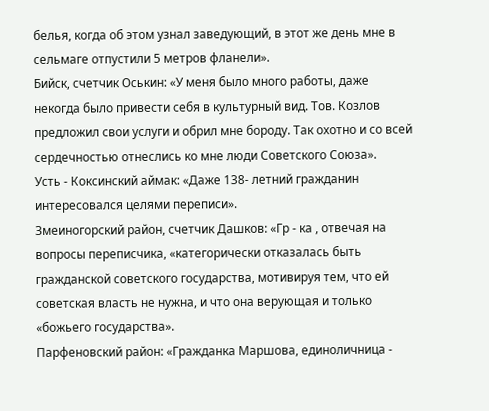белья, когда об этом узнал заведующий, в этот же день мне в сельмаге отпустили 5 метров фланели».
Бийск, счетчик Оськин: «У меня было много работы, даже некогда было привести себя в культурный вид. Тов. Козлов предложил свои услуги и обрил мне бороду. Так охотно и со всей сердечностью отнеслись ко мне люди Советского Союза».
Усть - Коксинский аймак: «Даже 138- летний гражданин интересовался целями переписи».
Змеиногорский район, счетчик Дашков: «Гр - ка , отвечая на вопросы переписчика, «категорически отказалась быть гражданской советского государства, мотивируя тем, что ей советская власть не нужна, и что она верующая и только «божьего государства».
Парфеновский район: «Гражданка Маршова, единоличница -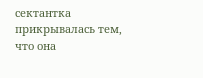сектантка прикрывалась тем, что она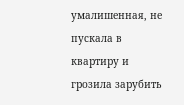умалишенная, не пускала в квартиру и грозила зарубить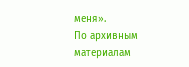меня».
По архивным материалам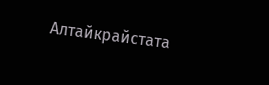Алтайкрайстата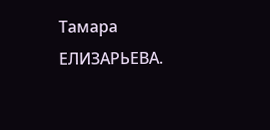Тамара ЕЛИЗАРЬЕВА.